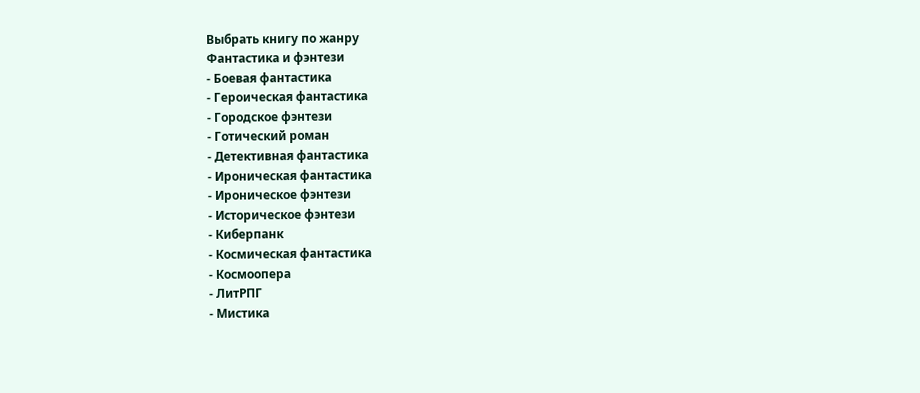Выбрать книгу по жанру
Фантастика и фэнтези
- Боевая фантастика
- Героическая фантастика
- Городское фэнтези
- Готический роман
- Детективная фантастика
- Ироническая фантастика
- Ироническое фэнтези
- Историческое фэнтези
- Киберпанк
- Космическая фантастика
- Космоопера
- ЛитРПГ
- Мистика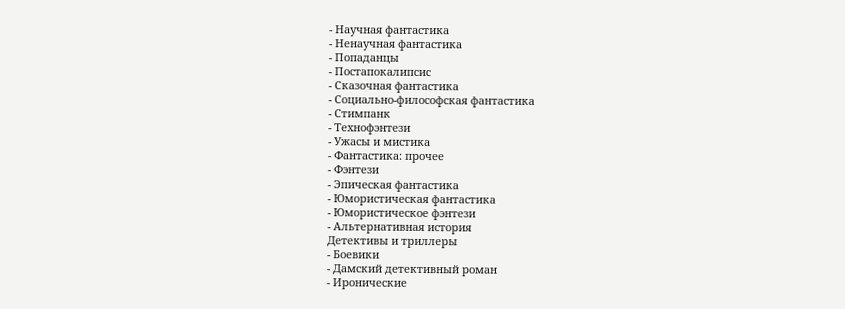- Научная фантастика
- Ненаучная фантастика
- Попаданцы
- Постапокалипсис
- Сказочная фантастика
- Социально-философская фантастика
- Стимпанк
- Технофэнтези
- Ужасы и мистика
- Фантастика: прочее
- Фэнтези
- Эпическая фантастика
- Юмористическая фантастика
- Юмористическое фэнтези
- Альтернативная история
Детективы и триллеры
- Боевики
- Дамский детективный роман
- Иронические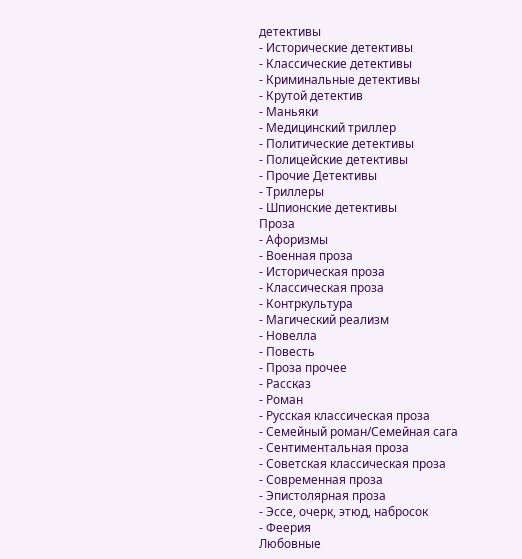детективы
- Исторические детективы
- Классические детективы
- Криминальные детективы
- Крутой детектив
- Маньяки
- Медицинский триллер
- Политические детективы
- Полицейские детективы
- Прочие Детективы
- Триллеры
- Шпионские детективы
Проза
- Афоризмы
- Военная проза
- Историческая проза
- Классическая проза
- Контркультура
- Магический реализм
- Новелла
- Повесть
- Проза прочее
- Рассказ
- Роман
- Русская классическая проза
- Семейный роман/Семейная сага
- Сентиментальная проза
- Советская классическая проза
- Современная проза
- Эпистолярная проза
- Эссе, очерк, этюд, набросок
- Феерия
Любовные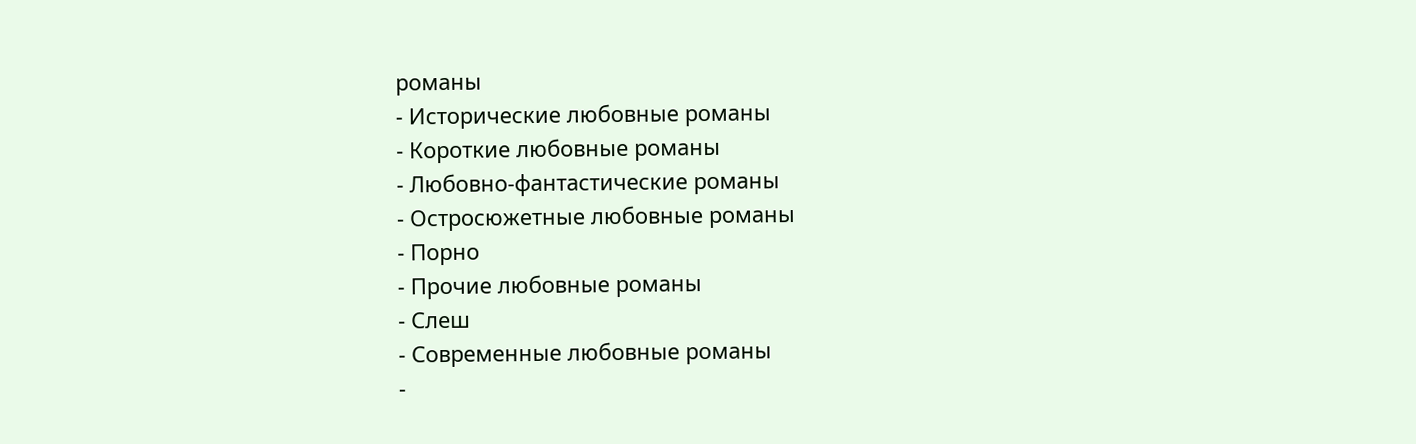романы
- Исторические любовные романы
- Короткие любовные романы
- Любовно-фантастические романы
- Остросюжетные любовные романы
- Порно
- Прочие любовные романы
- Слеш
- Современные любовные романы
-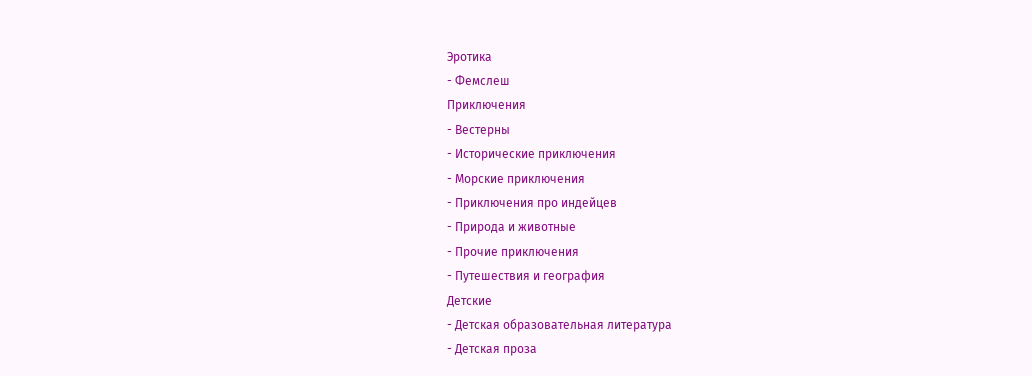Эротика
- Фемслеш
Приключения
- Вестерны
- Исторические приключения
- Морские приключения
- Приключения про индейцев
- Природа и животные
- Прочие приключения
- Путешествия и география
Детские
- Детская образовательная литература
- Детская проза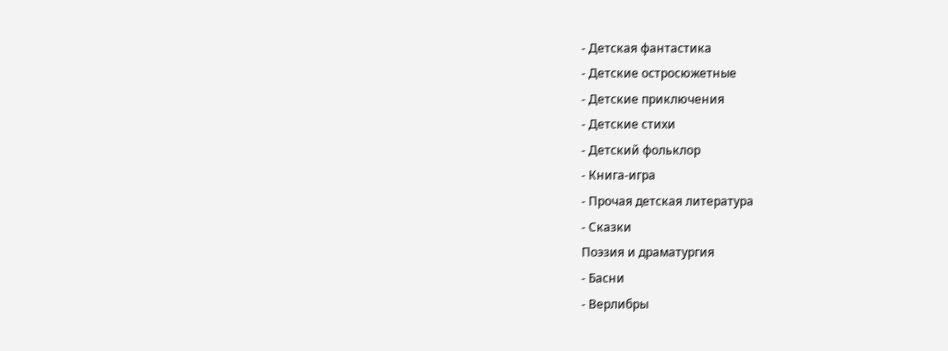- Детская фантастика
- Детские остросюжетные
- Детские приключения
- Детские стихи
- Детский фольклор
- Книга-игра
- Прочая детская литература
- Сказки
Поэзия и драматургия
- Басни
- Верлибры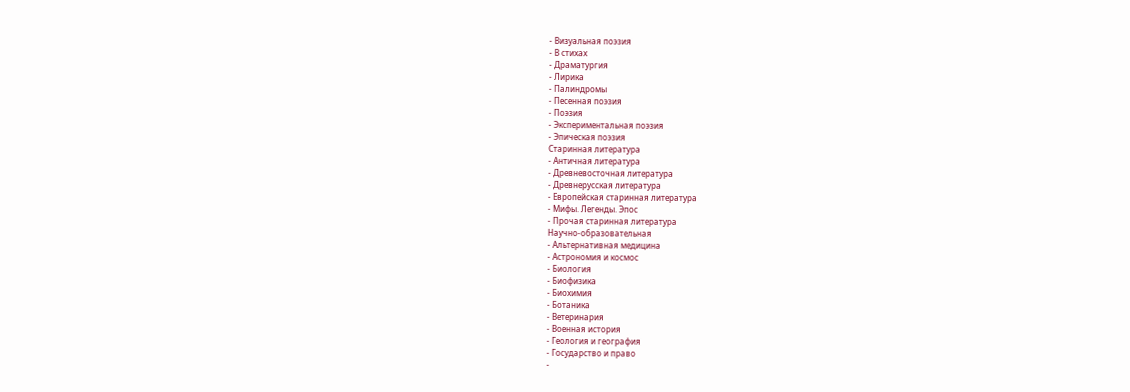- Визуальная поэзия
- В стихах
- Драматургия
- Лирика
- Палиндромы
- Песенная поэзия
- Поэзия
- Экспериментальная поэзия
- Эпическая поэзия
Старинная литература
- Античная литература
- Древневосточная литература
- Древнерусская литература
- Европейская старинная литература
- Мифы. Легенды. Эпос
- Прочая старинная литература
Научно-образовательная
- Альтернативная медицина
- Астрономия и космос
- Биология
- Биофизика
- Биохимия
- Ботаника
- Ветеринария
- Военная история
- Геология и география
- Государство и право
-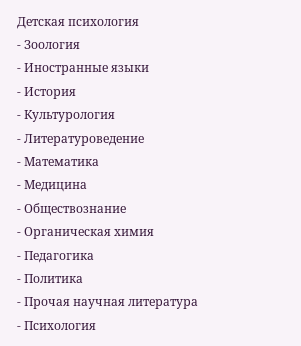Детская психология
- Зоология
- Иностранные языки
- История
- Культурология
- Литературоведение
- Математика
- Медицина
- Обществознание
- Органическая химия
- Педагогика
- Политика
- Прочая научная литература
- Психология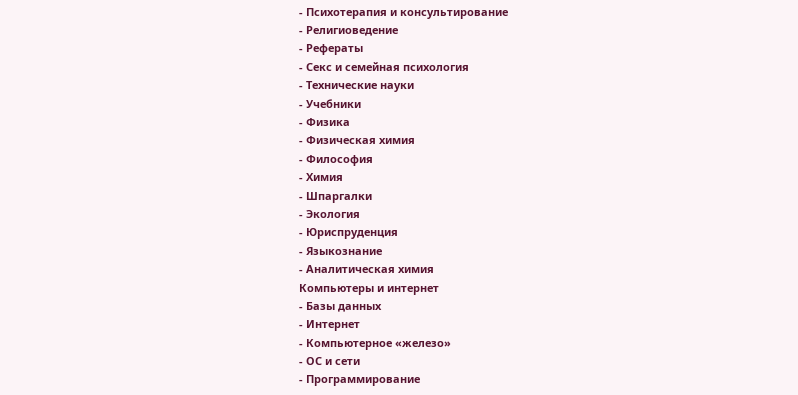- Психотерапия и консультирование
- Религиоведение
- Рефераты
- Секс и семейная психология
- Технические науки
- Учебники
- Физика
- Физическая химия
- Философия
- Химия
- Шпаргалки
- Экология
- Юриспруденция
- Языкознание
- Аналитическая химия
Компьютеры и интернет
- Базы данных
- Интернет
- Компьютерное «железо»
- ОС и сети
- Программирование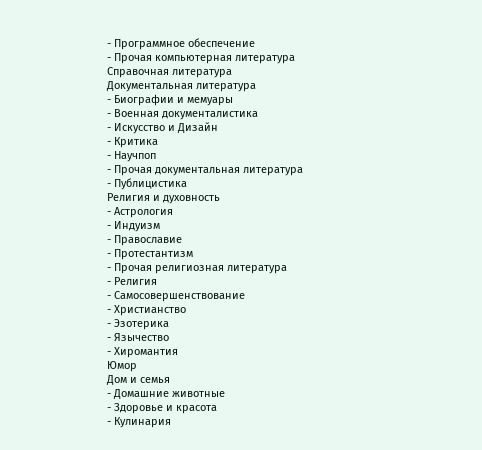- Программное обеспечение
- Прочая компьютерная литература
Справочная литература
Документальная литература
- Биографии и мемуары
- Военная документалистика
- Искусство и Дизайн
- Критика
- Научпоп
- Прочая документальная литература
- Публицистика
Религия и духовность
- Астрология
- Индуизм
- Православие
- Протестантизм
- Прочая религиозная литература
- Религия
- Самосовершенствование
- Христианство
- Эзотерика
- Язычество
- Хиромантия
Юмор
Дом и семья
- Домашние животные
- Здоровье и красота
- Кулинария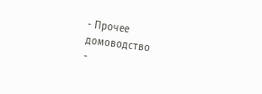- Прочее домоводство
-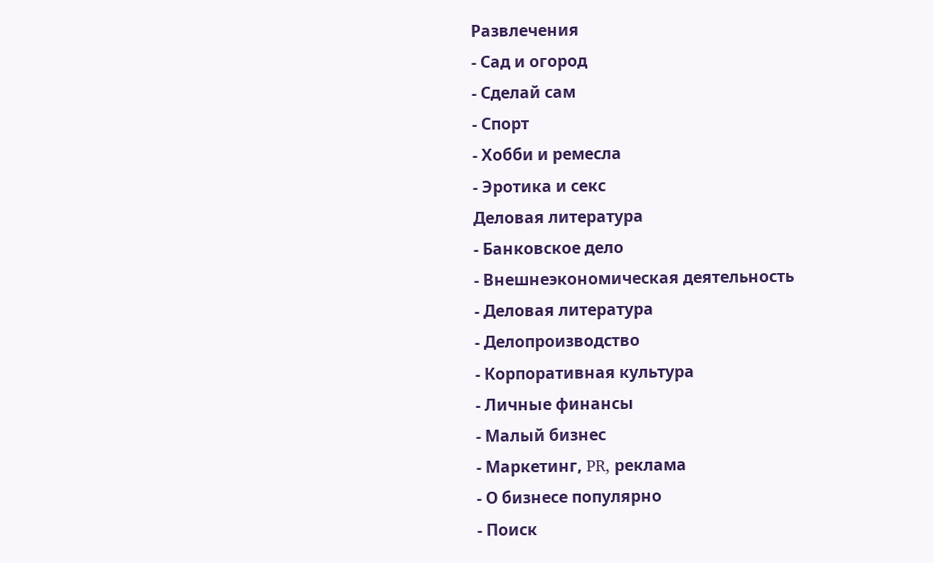Развлечения
- Сад и огород
- Сделай сам
- Спорт
- Хобби и ремесла
- Эротика и секс
Деловая литература
- Банковское дело
- Внешнеэкономическая деятельность
- Деловая литература
- Делопроизводство
- Корпоративная культура
- Личные финансы
- Малый бизнес
- Маркетинг, PR, реклама
- О бизнесе популярно
- Поиск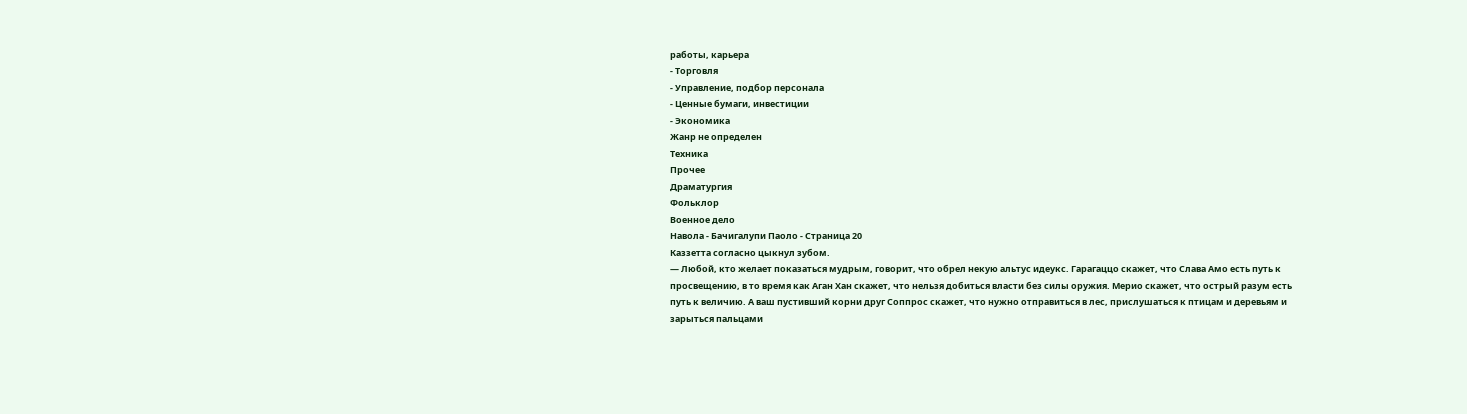работы, карьера
- Торговля
- Управление, подбор персонала
- Ценные бумаги, инвестиции
- Экономика
Жанр не определен
Техника
Прочее
Драматургия
Фольклор
Военное дело
Навола - Бачигалупи Паоло - Страница 20
Каззетта согласно цыкнул зубом.
— Любой, кто желает показаться мудрым, говорит, что обрел некую альтус идеукс. Гарагаццо скажет, что Слава Амо есть путь к просвещению, в то время как Аган Хан скажет, что нельзя добиться власти без силы оружия. Мерио скажет, что острый разум есть путь к величию. А ваш пустивший корни друг Соппрос скажет, что нужно отправиться в лес, прислушаться к птицам и деревьям и зарыться пальцами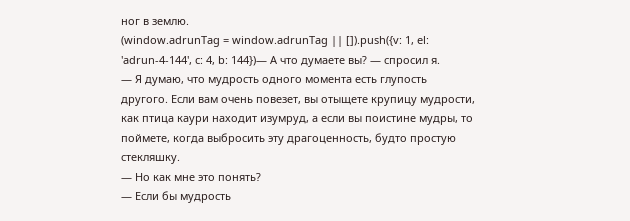ног в землю.
(window.adrunTag = window.adrunTag || []).push({v: 1, el: 'adrun-4-144', c: 4, b: 144})— А что думаете вы? — спросил я.
— Я думаю, что мудрость одного момента есть глупость другого. Если вам очень повезет, вы отыщете крупицу мудрости, как птица каури находит изумруд, а если вы поистине мудры, то поймете, когда выбросить эту драгоценность, будто простую стекляшку.
— Но как мне это понять?
— Если бы мудрость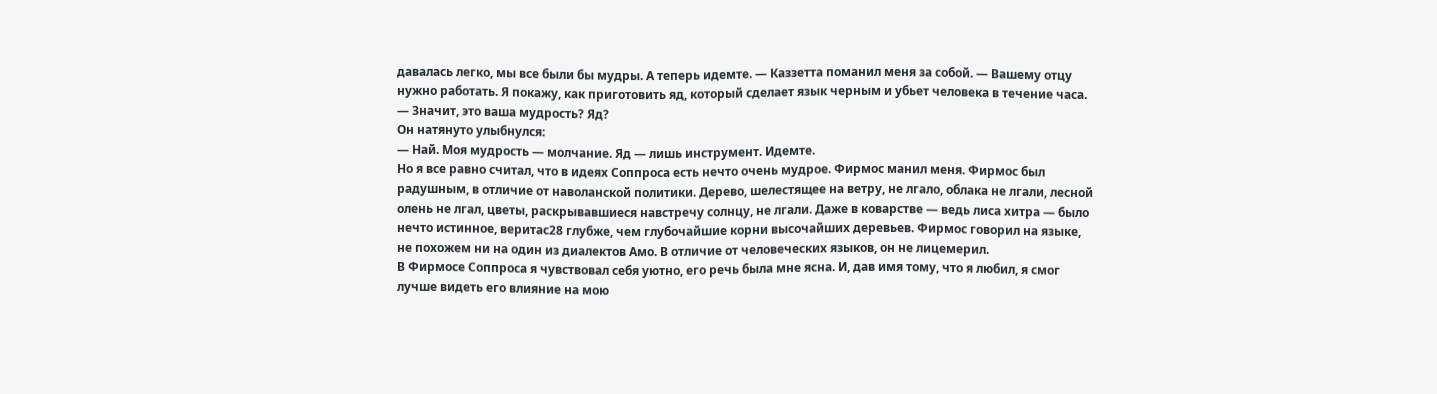давалась легко, мы все были бы мудры. А теперь идемте. — Каззетта поманил меня за собой. — Вашему отцу нужно работать. Я покажу, как приготовить яд, который сделает язык черным и убьет человека в течение часа.
— Значит, это ваша мудрость? Яд?
Он натянуто улыбнулся:
— Най. Моя мудрость — молчание. Яд — лишь инструмент. Идемте.
Но я все равно считал, что в идеях Соппроса есть нечто очень мудрое. Фирмос манил меня. Фирмос был радушным, в отличие от наволанской политики. Дерево, шелестящее на ветру, не лгало, облака не лгали, лесной олень не лгал, цветы, раскрывавшиеся навстречу солнцу, не лгали. Даже в коварстве — ведь лиса хитра — было нечто истинное, веритас28 глубже, чем глубочайшие корни высочайших деревьев. Фирмос говорил на языке, не похожем ни на один из диалектов Амо. В отличие от человеческих языков, он не лицемерил.
В Фирмосе Соппроса я чувствовал себя уютно, его речь была мне ясна. И, дав имя тому, что я любил, я смог лучше видеть его влияние на мою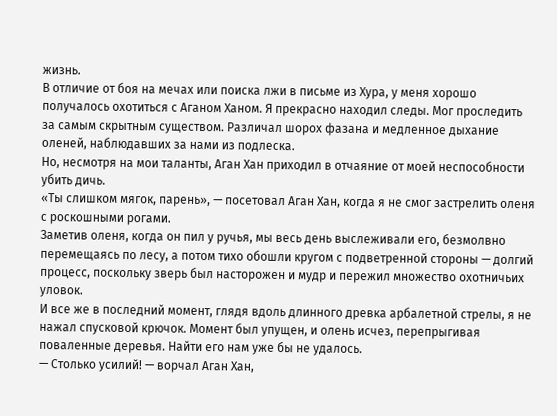жизнь.
В отличие от боя на мечах или поиска лжи в письме из Хура, у меня хорошо получалось охотиться с Аганом Ханом. Я прекрасно находил следы. Мог проследить за самым скрытным существом. Различал шорох фазана и медленное дыхание оленей, наблюдавших за нами из подлеска.
Но, несмотря на мои таланты, Аган Хан приходил в отчаяние от моей неспособности убить дичь.
«Ты слишком мягок, парень», — посетовал Аган Хан, когда я не смог застрелить оленя с роскошными рогами.
Заметив оленя, когда он пил у ручья, мы весь день выслеживали его, безмолвно перемещаясь по лесу, а потом тихо обошли кругом с подветренной стороны — долгий процесс, поскольку зверь был насторожен и мудр и пережил множество охотничьих уловок.
И все же в последний момент, глядя вдоль длинного древка арбалетной стрелы, я не нажал спусковой крючок. Момент был упущен, и олень исчез, перепрыгивая поваленные деревья. Найти его нам уже бы не удалось.
— Столько усилий! — ворчал Аган Хан,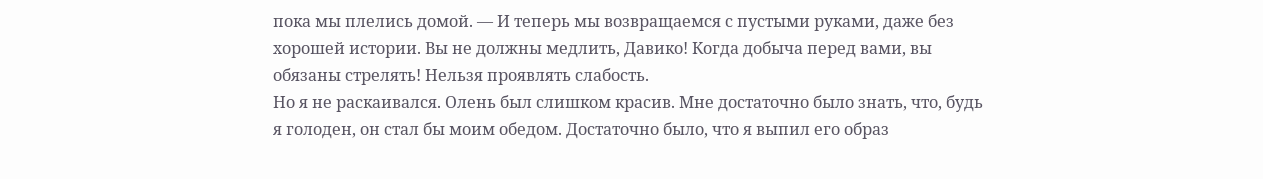пока мы плелись домой. — И теперь мы возвращаемся с пустыми руками, даже без хорошей истории. Вы не должны медлить, Давико! Когда добыча перед вами, вы обязаны стрелять! Нельзя проявлять слабость.
Но я не раскаивался. Олень был слишком красив. Мне достаточно было знать, что, будь я голоден, он стал бы моим обедом. Достаточно было, что я выпил его образ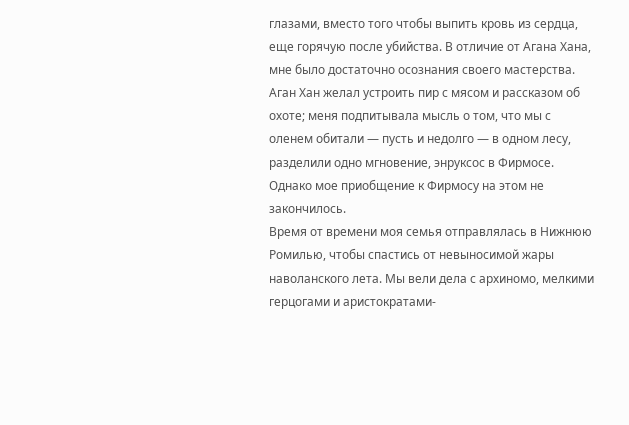глазами, вместо того чтобы выпить кровь из сердца, еще горячую после убийства. В отличие от Агана Хана, мне было достаточно осознания своего мастерства. Аган Хан желал устроить пир с мясом и рассказом об охоте; меня подпитывала мысль о том, что мы с оленем обитали — пусть и недолго — в одном лесу, разделили одно мгновение, энруксос в Фирмосе.
Однако мое приобщение к Фирмосу на этом не закончилось.
Время от времени моя семья отправлялась в Нижнюю Ромилью, чтобы спастись от невыносимой жары наволанского лета. Мы вели дела с архиномо, мелкими герцогами и аристократами-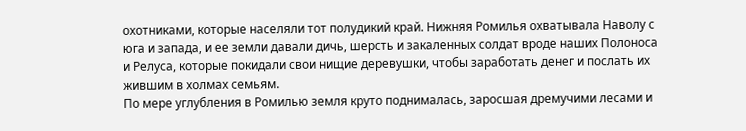охотниками, которые населяли тот полудикий край. Нижняя Ромилья охватывала Наволу с юга и запада, и ее земли давали дичь, шерсть и закаленных солдат вроде наших Полоноса и Релуса, которые покидали свои нищие деревушки, чтобы заработать денег и послать их жившим в холмах семьям.
По мере углубления в Ромилью земля круто поднималась, заросшая дремучими лесами и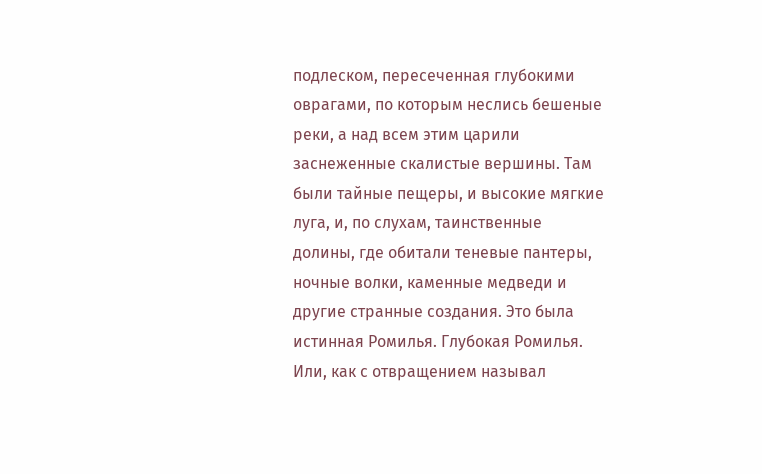подлеском, пересеченная глубокими оврагами, по которым неслись бешеные реки, а над всем этим царили заснеженные скалистые вершины. Там были тайные пещеры, и высокие мягкие луга, и, по слухам, таинственные долины, где обитали теневые пантеры, ночные волки, каменные медведи и другие странные создания. Это была истинная Ромилья. Глубокая Ромилья.
Или, как с отвращением называл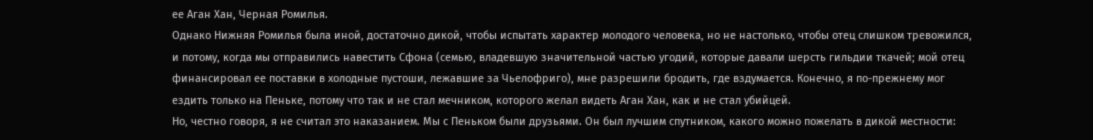ее Аган Хан, Черная Ромилья.
Однако Нижняя Ромилья была иной, достаточно дикой, чтобы испытать характер молодого человека, но не настолько, чтобы отец слишком тревожился, и потому, когда мы отправились навестить Сфона (семью, владевшую значительной частью угодий, которые давали шерсть гильдии ткачей; мой отец финансировал ее поставки в холодные пустоши, лежавшие за Чьелофриго), мне разрешили бродить, где вздумается. Конечно, я по-прежнему мог ездить только на Пеньке, потому что так и не стал мечником, которого желал видеть Аган Хан, как и не стал убийцей.
Но, честно говоря, я не считал это наказанием. Мы с Пеньком были друзьями. Он был лучшим спутником, какого можно пожелать в дикой местности: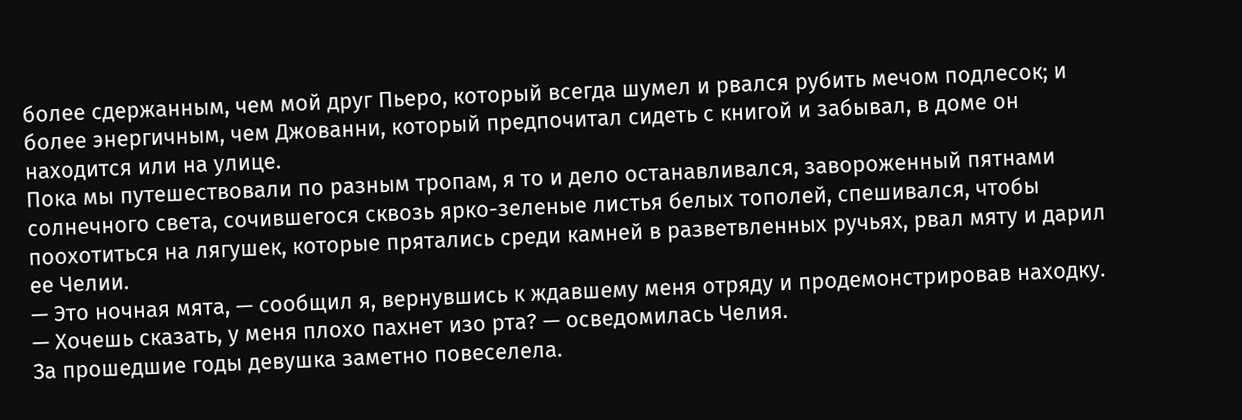более сдержанным, чем мой друг Пьеро, который всегда шумел и рвался рубить мечом подлесок; и более энергичным, чем Джованни, который предпочитал сидеть с книгой и забывал, в доме он находится или на улице.
Пока мы путешествовали по разным тропам, я то и дело останавливался, завороженный пятнами солнечного света, сочившегося сквозь ярко-зеленые листья белых тополей, спешивался, чтобы поохотиться на лягушек, которые прятались среди камней в разветвленных ручьях, рвал мяту и дарил ее Челии.
— Это ночная мята, — сообщил я, вернувшись к ждавшему меня отряду и продемонстрировав находку.
— Хочешь сказать, у меня плохо пахнет изо рта? — осведомилась Челия.
За прошедшие годы девушка заметно повеселела.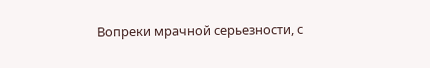Вопреки мрачной серьезности, с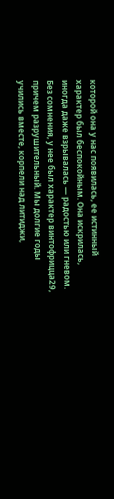которой она у нас появилась, ее истинный характер был беспокойным. Она искрилась, иногда даже взрывалась — радостью или гневом. Без сомнения, у нее был характер винтофрицца29, причем разрушительный. Мы долгие годы учились вместе, корпели над литиджи,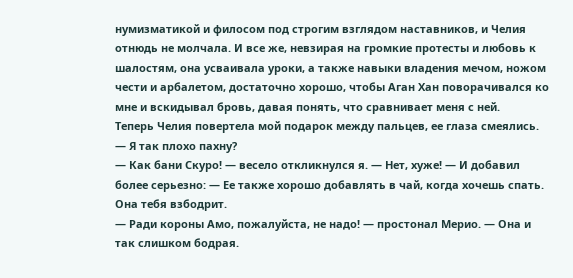нумизматикой и филосом под строгим взглядом наставников, и Челия отнюдь не молчала. И все же, невзирая на громкие протесты и любовь к шалостям, она усваивала уроки, а также навыки владения мечом, ножом чести и арбалетом, достаточно хорошо, чтобы Аган Хан поворачивался ко мне и вскидывал бровь, давая понять, что сравнивает меня с ней.
Теперь Челия повертела мой подарок между пальцев, ее глаза смеялись.
— Я так плохо пахну?
— Как бани Скуро! — весело откликнулся я. — Нет, хуже! — И добавил более серьезно: — Ее также хорошо добавлять в чай, когда хочешь спать. Она тебя взбодрит.
— Ради короны Амо, пожалуйста, не надо! — простонал Мерио. — Она и так слишком бодрая.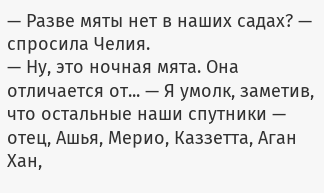— Разве мяты нет в наших садах? — спросила Челия.
— Ну, это ночная мята. Она отличается от... — Я умолк, заметив, что остальные наши спутники — отец, Ашья, Мерио, Каззетта, Аган Хан,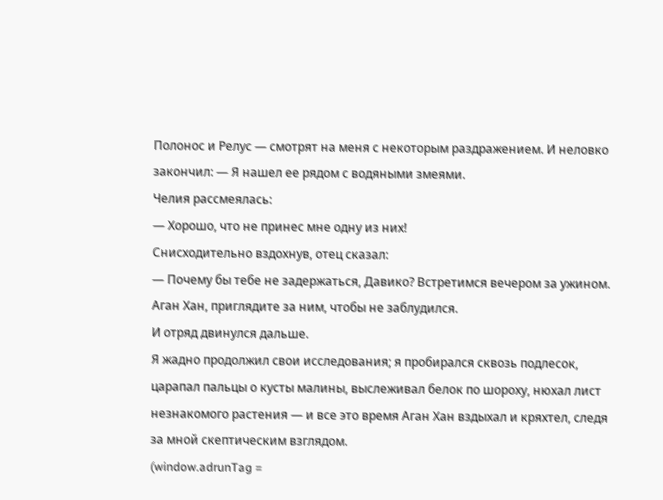Полонос и Релус — смотрят на меня с некоторым раздражением. И неловко закончил: — Я нашел ее рядом с водяными змеями.
Челия рассмеялась:
— Хорошо, что не принес мне одну из них!
Снисходительно вздохнув, отец сказал:
— Почему бы тебе не задержаться, Давико? Встретимся вечером за ужином. Аган Хан, приглядите за ним, чтобы не заблудился.
И отряд двинулся дальше.
Я жадно продолжил свои исследования; я пробирался сквозь подлесок, царапал пальцы о кусты малины, выслеживал белок по шороху, нюхал лист незнакомого растения — и все это время Аган Хан вздыхал и кряхтел, следя за мной скептическим взглядом.
(window.adrunTag =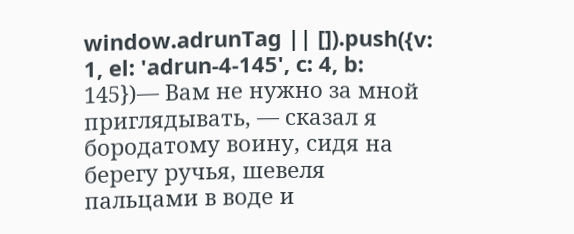window.adrunTag || []).push({v: 1, el: 'adrun-4-145', c: 4, b: 145})— Вам не нужно за мной приглядывать, — сказал я бородатому воину, сидя на берегу ручья, шевеля пальцами в воде и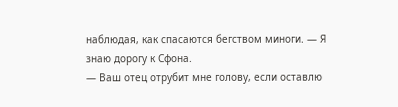наблюдая, как спасаются бегством миноги. — Я знаю дорогу к Сфона.
— Ваш отец отрубит мне голову, если оставлю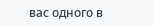вас одного в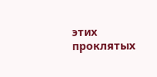этих проклятых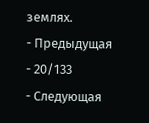землях.
- Предыдущая
- 20/133
- Следующая